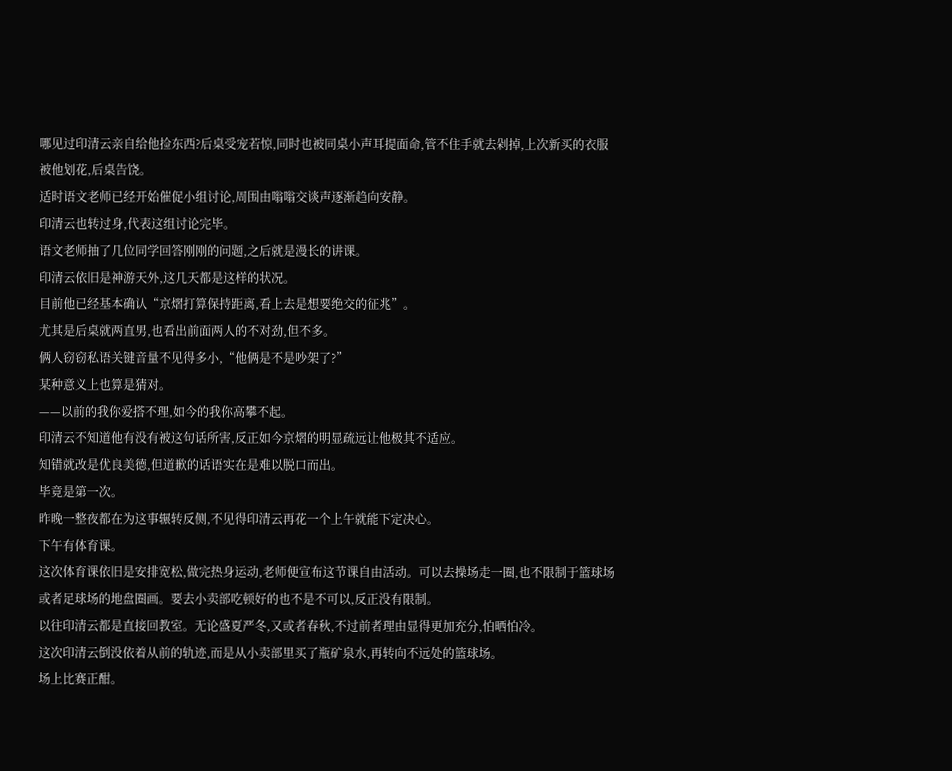哪见过印清云亲自给他捡东西?后桌受宠若惊,同时也被同桌小声耳提面命,管不住手就去剁掉,上次新买的衣服被他划花,后桌告饶。
适时语文老师已经开始催促小组讨论,周围由嗡嗡交谈声逐渐趋向安静。
印清云也转过身,代表这组讨论完毕。
语文老师抽了几位同学回答刚刚的问题,之后就是漫长的讲课。
印清云依旧是神游天外,这几天都是这样的状况。
目前他已经基本确认“京熠打算保持距离,看上去是想要绝交的征兆”。
尤其是后桌就两直男,也看出前面两人的不对劲,但不多。
俩人窃窃私语关键音量不见得多小,“他俩是不是吵架了?”
某种意义上也算是猜对。
——以前的我你爱搭不理,如今的我你高攀不起。
印清云不知道他有没有被这句话所害,反正如今京熠的明显疏远让他极其不适应。
知错就改是优良美德,但道歉的话语实在是难以脱口而出。
毕竟是第一次。
昨晚一整夜都在为这事辗转反侧,不见得印清云再花一个上午就能下定决心。
下午有体育课。
这次体育课依旧是安排宽松,做完热身运动,老师便宣布这节课自由活动。可以去操场走一圈,也不限制于篮球场或者足球场的地盘圈画。要去小卖部吃顿好的也不是不可以,反正没有限制。
以往印清云都是直接回教室。无论盛夏严冬,又或者春秋,不过前者理由显得更加充分,怕晒怕冷。
这次印清云倒没依着从前的轨迹,而是从小卖部里买了瓶矿泉水,再转向不远处的篮球场。
场上比赛正酣。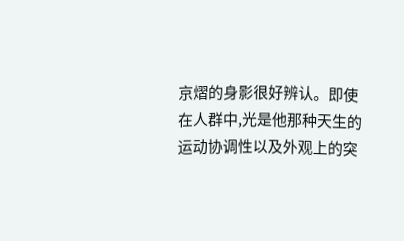京熠的身影很好辨认。即使在人群中,光是他那种天生的运动协调性以及外观上的突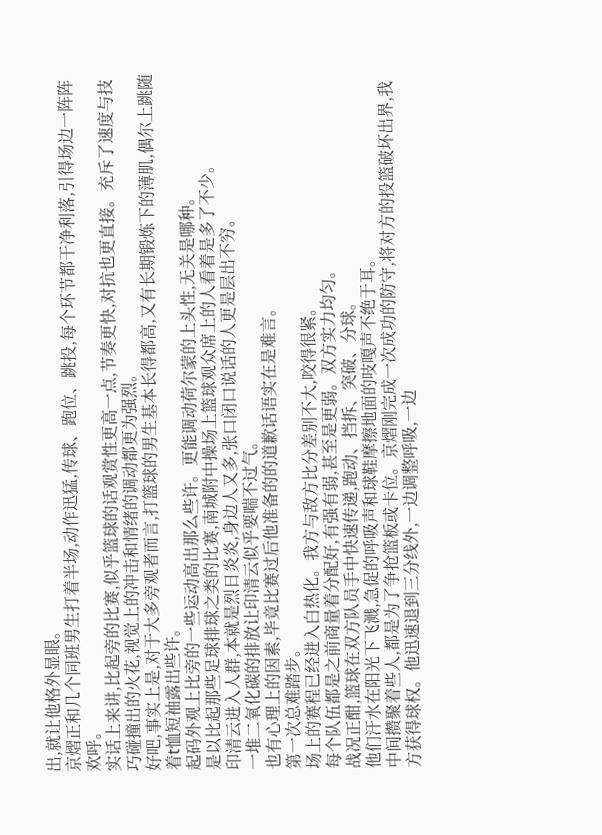出,就让他格外显眼。
京熠正和几个同班男生打着半场,动作迅猛,传球、跑位、跳投,每个环节都干净利落,引得场边一阵阵欢呼。
实话上来讲,比起旁的比赛,似乎篮球的话观赏性更高一点,节奏更快,对抗也更直接。充斥了速度与技巧碰撞出的火花,视觉上的冲击和情绪的调动都更为强烈。
好吧,事实上是,对于大多旁观者而言,打篮球的男生基本长得都高,又有长期锻炼下的薄肌,偶尔上跳随着t恤短袖露出些许。
起码外观上比旁的一些运动高出那么些许。更能调动荷尔蒙的上头性,无关是哪种。
是以比起那些足球排球之类的比赛,南城附中操场上篮球观众席上的人看着是多了不少。
印清云进入人群,本就是烈日炎炎,身边人又多,张口闭口说话的人更是层出不穷。
一堆二氧化碳的排放让印清云似乎要喘不过气。
也有心理上的因素,毕竟比赛过后他准备的的道歉话语实在是难言。
第一次总难踏步。
场上的赛程已经进入白热化。我方与敌方比分差别不大,咬得很紧。
每个队伍都是之前商量着分配好,有强有弱,甚至是更弱。双方实力均匀。
战况正酣,篮球在双方队员手中快速传递,跑动、挡拆、突破、分球。
他们汗水在阳光下飞溅,急促的呼吸声和球鞋摩擦地面的吱嘎声不绝于耳。
中间攒聚着些人,都是为了争抢篮板或卡位。京熠刚完成一次成功的防守,将对方的投篮破坏出界,我方获得球权。他迅速退到三分线外,一边调整呼吸,一边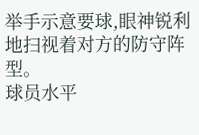举手示意要球,眼神锐利地扫视着对方的防守阵型。
球员水平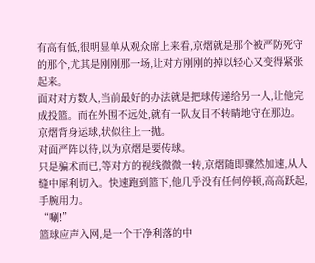有高有低,很明显单从观众席上来看,京熠就是那个被严防死守的那个,尤其是刚刚那一场,让对方刚刚的掉以轻心又变得紧张起来。
面对对方数人,当前最好的办法就是把球传递给另一人,让他完成投篮。而在外围不远处,就有一队友目不转睛地守在那边。
京熠背身运球,状似往上一抛。
对面严阵以待,以为京熠是要传球。
只是骗术而已,等对方的视线微微一转,京熠随即骤然加速,从人缝中犀利切入。快速跑到篮下,他几乎没有任何停顿,高高跃起,手腕用力。
“唰!”
篮球应声入网,是一个干净利落的中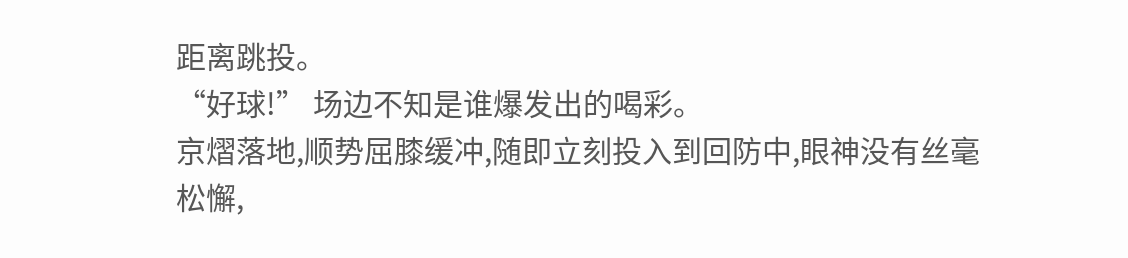距离跳投。
“好球!” 场边不知是谁爆发出的喝彩。
京熠落地,顺势屈膝缓冲,随即立刻投入到回防中,眼神没有丝毫松懈,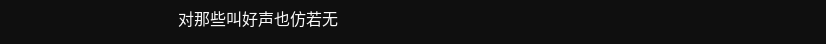对那些叫好声也仿若无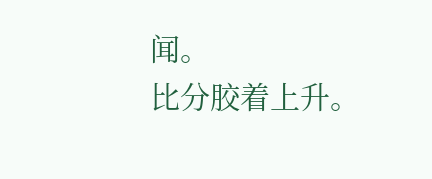闻。
比分胶着上升。